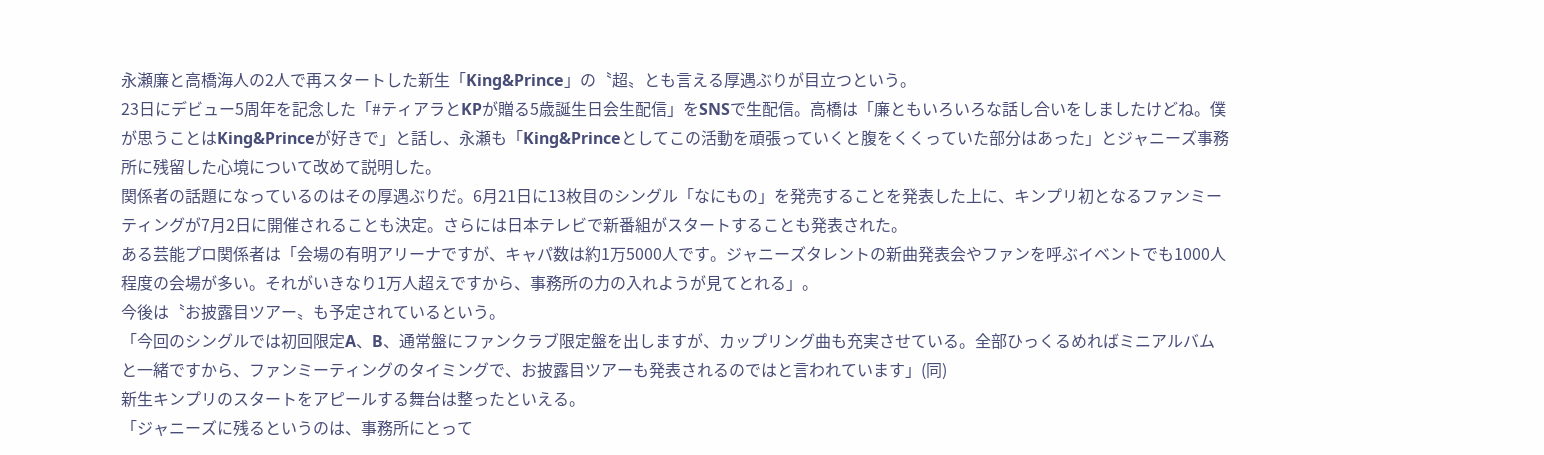永瀬廉と高橋海人の2人で再スタートした新生「King&Prince」の〝超〟とも言える厚遇ぶりが目立つという。
23日にデビュー5周年を記念した「#ティアラとKPが贈る5歳誕生日会生配信」をSNSで生配信。高橋は「廉ともいろいろな話し合いをしましたけどね。僕が思うことはKing&Princeが好きで」と話し、永瀬も「King&Princeとしてこの活動を頑張っていくと腹をくくっていた部分はあった」とジャニーズ事務所に残留した心境について改めて説明した。
関係者の話題になっているのはその厚遇ぶりだ。6月21日に13枚目のシングル「なにもの」を発売することを発表した上に、キンプリ初となるファンミーティングが7月2日に開催されることも決定。さらには日本テレビで新番組がスタートすることも発表された。
ある芸能プロ関係者は「会場の有明アリーナですが、キャパ数は約1万5000人です。ジャニーズタレントの新曲発表会やファンを呼ぶイベントでも1000人程度の会場が多い。それがいきなり1万人超えですから、事務所の力の入れようが見てとれる」。
今後は〝お披露目ツアー〟も予定されているという。
「今回のシングルでは初回限定A、B、通常盤にファンクラブ限定盤を出しますが、カップリング曲も充実させている。全部ひっくるめればミニアルバムと一緒ですから、ファンミーティングのタイミングで、お披露目ツアーも発表されるのではと言われています」(同)
新生キンプリのスタートをアピールする舞台は整ったといえる。
「ジャニーズに残るというのは、事務所にとって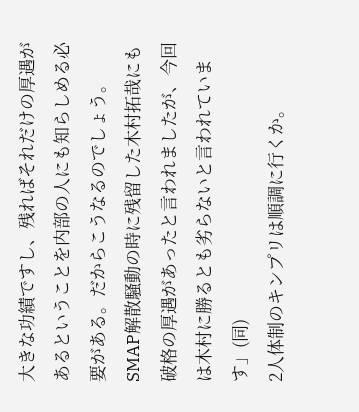大きな功績ですし、残ればそれだけの厚遇があるということを内部の人にも知らしめる必要がある。だからこうなるのでしょう。SMAP解散騒動の時に残留した木村拓哉にも破格の厚遇があったと言われましたが、今回は木村に勝るとも劣らないと言われています」(同)
2人体制のキンプリは順調に行くか。